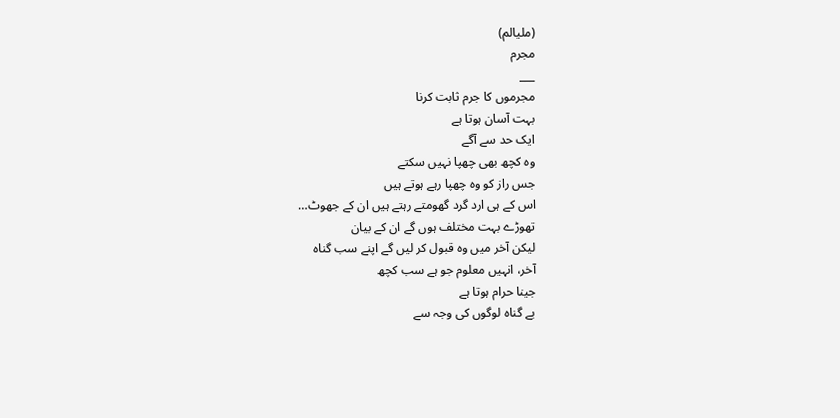(ملیالم)
مجرم
___
مجرموں کا جرم ثابت کرنا
بہت آسان ہوتا ہے
ایک حد سے آگے
وہ کچھ بھی چھپا نہیں سکتے
جس راز کو وہ چھپا رہے ہوتے ہیں
اس کے ہی ارد گرد گھومتے رہتے ہیں ان کے جھوٹ…
تھوڑے بہت مختلف ہوں گے ان کے بیان
لیکن آخر میں وہ قبول کر لیں گے اپنے سب گناہ
آخر، انہیں معلوم جو ہے سب کچھ
جینا حرام ہوتا ہے
بے گناہ لوگوں کی وجہ سے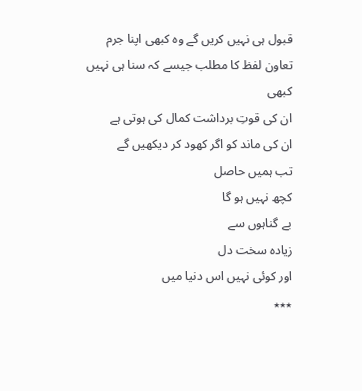قبول ہی نہیں کریں گے وہ کبھی اپنا جرم
تعاون لفظ کا مطلب جیسے کہ سنا ہی نہیں کبھی
ان کی قوتِ برداشت کمال کی ہوتی ہے
ان کی ماند کو اگر کھود کر دیکھیں گے
تب ہمیں حاصل
کچھ نہیں ہو گا
بے گناہوں سے
زیادہ سخت دل
اور کوئی نہیں اس دنیا میں
٭٭٭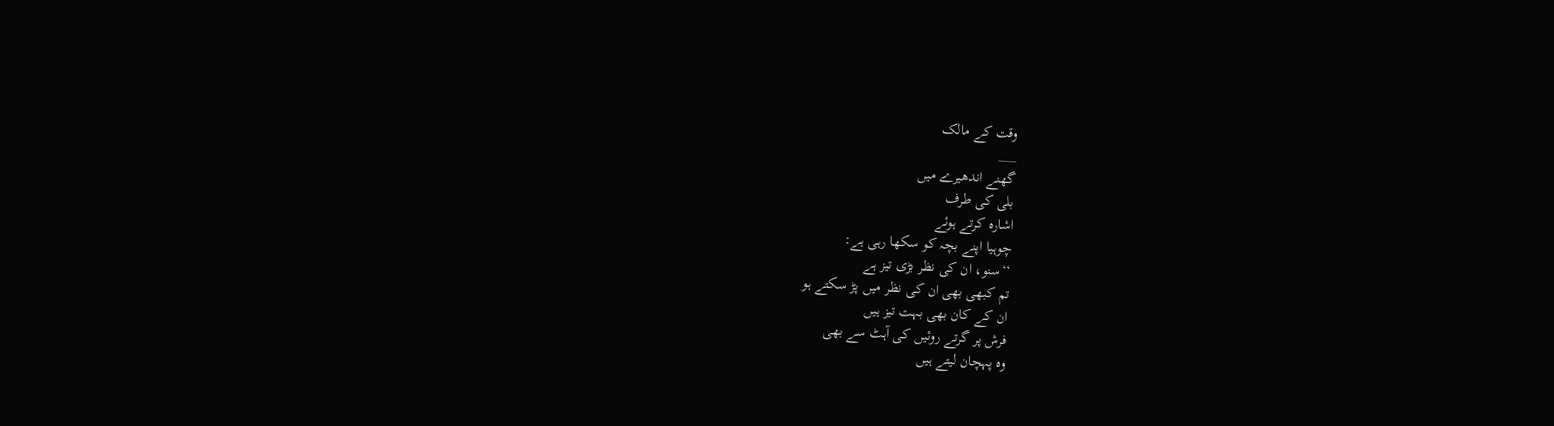وقت کے مالک
___
گھنے اندھیرے میں
بلی کی طرف
اشارہ کرتے ہوئے
چوہیا اپنے بچہ کو سکھا رہی ہے:
‘‘سنو، ان کی نظر بڑی تیز ہے
تم کبھی بھی ان کی نظر میں پڑ سکتے ہو
ان کے کان بھی بہت تیز ہیں
فرش پر گرتے روئیں کی آہٹ سے بھی
وہ پہچان لیتے ہیں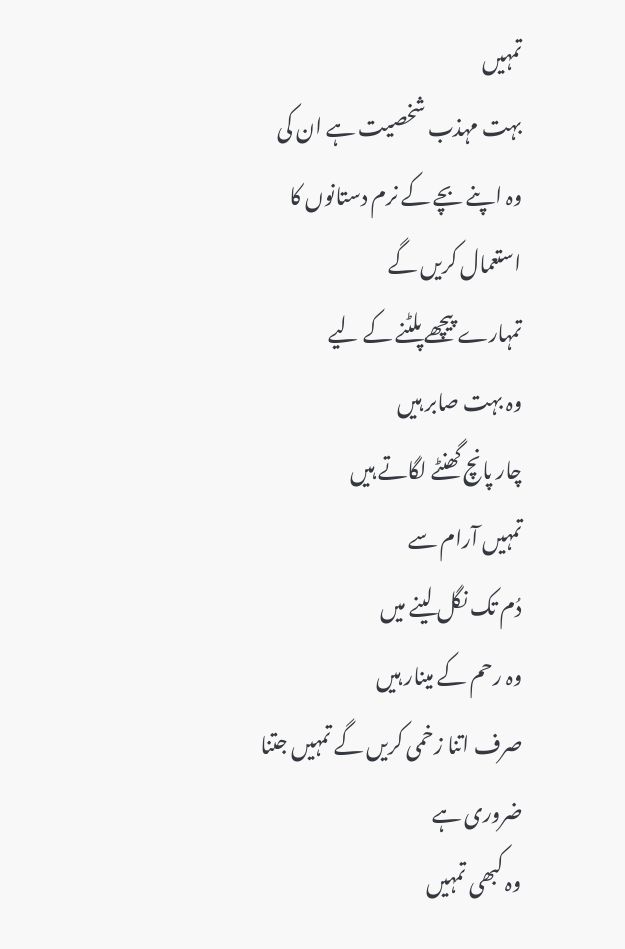تمہیں
بہت مہذب شخصیت ہے ان کی
وہ اپنے بچے کے نرم دستانوں کا استعمال کریں گے
تمہارے پیچھے پلٹنے کے لیے
وہ بہت صابر ہیں
چار پانچ گھنٹے لگاتے ہیں
تمہیں آرام سے
دُم تک نگل لینے میں
وہ رحم کے مینار ہیں
صرف اتنا زخمی کریں گے تمہیں جتنا ضروری ہے
وہ کبھی تمہیں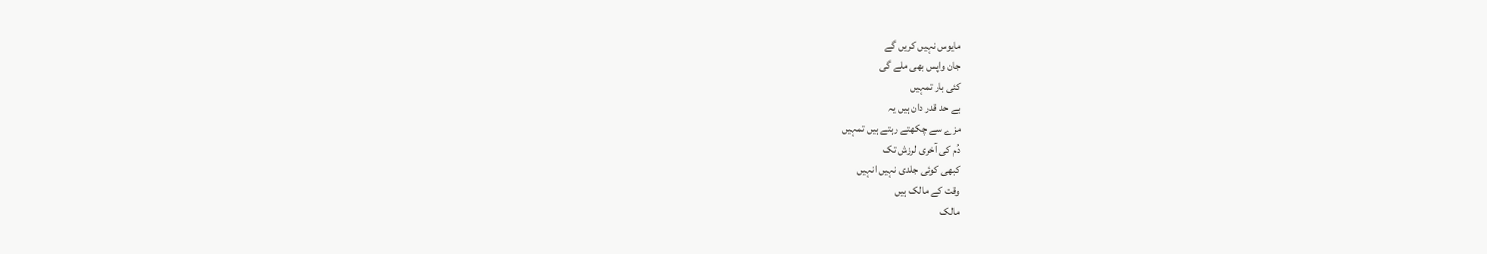مایوس نہیں کریں گے
جان واپس بھی ملے گی
کئی بار تمہیں
بے حد قدر دان ہیں یہ
مزے سے چکھتے رہتے ہیں تمہیں
دُم کی آخری لرزش تک
کبھی کوئی جلدی نہیں انہیں
وقت کے مالک ہیں
مالک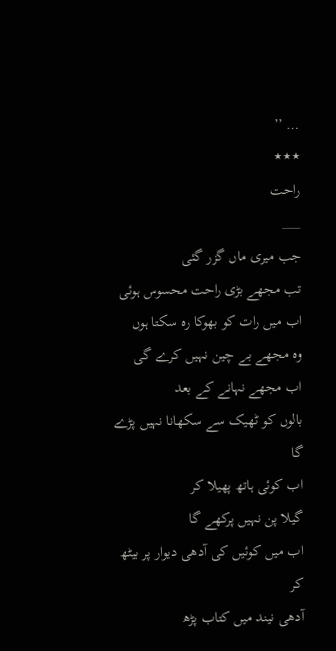… ’’
٭٭٭
راحت
___
جب میری ماں گزر گئی
تب مجھے بڑی راحت محسوس ہوئی
اب میں رات کو بھوکا رہ سکتا ہوں
وہ مجھے بے چین نہیں کرے گی
اب مجھے نہانے کے بعد
بالوں کو ٹھیک سے سکھانا نہیں پڑے گا
اب کوئی ہاتھ پھیلا کر
گیلا پن نہیں پرکھے گا
اب میں کوئیں کی آدھی دیوار پر بیٹھ کر
آدھی نیند میں کتاب پڑھ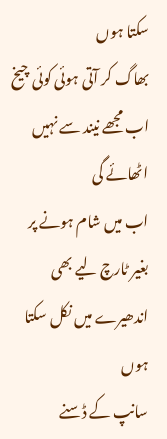سکتا ہوں
بھاگ کر آتی ہوئی کوئی چیخ
اب مجھے نیند سے نہیں اٹھائے گی
اب میں شام ہونے پر بغیر ٹارچ لیے بھی
اندھیرے میں نکل سکتا ہوں
سانپ کے ڈسنے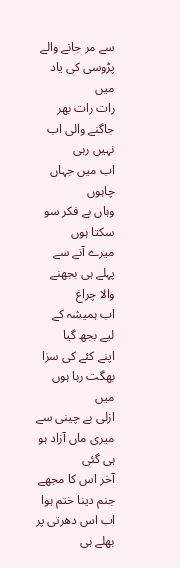سے مر جانے والے پڑوسی کی یاد میں
رات رات بھر جاگنے والی اب نہیں رہی
اب میں جہاں چاہوں
وہاں بے فکر سو سکتا ہوں
میرے آنے سے پہلے ہی بجھنے والا چراغ
اب ہمیشہ کے لیے بجھ گیا
اپنے کئے کی سزا بھگت رہا ہوں میں
ازلی بے چینی سے
میری ماں آزاد ہو ہی گئی
آخر اس کا مجھے جنم دینا ختم ہوا
اب اس دھرتی پر بھلے ہی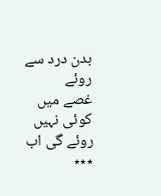بدن درد سے روئے
غصے میں کوئی نہیں روئے گی اب
٭٭٭